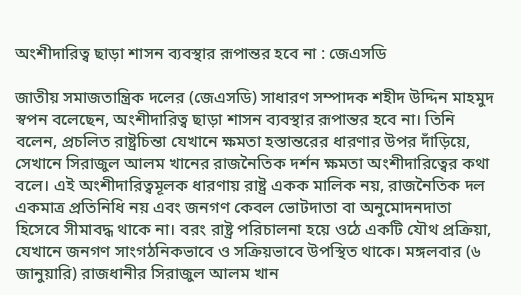অংশীদারিত্ব ছাড়া শাসন ব্যবস্থার রূপান্তর হবে না : জেএসডি

জাতীয় সমাজতান্ত্রিক দলের (জেএসডি) সাধারণ সম্পাদক শহীদ উদ্দিন মাহমুদ স্বপন বলেছেন, অংশীদারিত্ব ছাড়া শাসন ব্যবস্থার রূপান্তর হবে না। তিনি বলেন, প্রচলিত রাষ্ট্রচিন্তা যেখানে ক্ষমতা হস্তান্তরের ধারণার উপর দাঁড়িয়ে, সেখানে সিরাজুল আলম খানের রাজনৈতিক দর্শন ক্ষমতা অংশীদারিত্বের কথা বলে। এই অংশীদারিত্বমূলক ধারণায় রাষ্ট্র একক মালিক নয়, রাজনৈতিক দল একমাত্র প্রতিনিধি নয় এবং জনগণ কেবল ভোটদাতা বা অনুমোদনদাতা হিসেবে সীমাবদ্ধ থাকে না। বরং রাষ্ট্র পরিচালনা হয়ে ওঠে একটি যৌথ প্রক্রিয়া, যেখানে জনগণ সাংগঠনিকভাবে ও সক্রিয়ভাবে উপস্থিত থাকে। মঙ্গলবার (৬ জানুয়ারি) রাজধানীর সিরাজুল আলম খান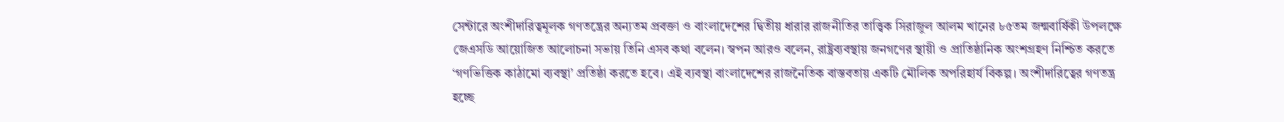সেন্টারে অংশীদারিত্বমূলক গণতন্ত্রের অন্যতম প্রবক্তা ও বাংলাদেশের দ্বিতীয় ধারার রাজনীতির তাত্ত্বিক সিরাজুল আলম খানের ৮৫তম জন্মবার্ষিকী উপলক্ষে জেএসডি আয়োজিত আলোচনা সভায় তিনি এসব কথা বলেন। স্বপন আরও বলেন, রাষ্ট্রব্যবস্থায় জনগণের স্থায়ী ও প্রাতিষ্ঠানিক অংশগ্রহণ নিশ্চিত করতে ‘গণভিত্তিক কাঠামো ব্যবস্থা’ প্রতিষ্ঠা করতে হবে। এই ব্যবস্থা বাংলাদেশের রাজনৈতিক বাস্তবতায় একটি মৌলিক অপরিহার্য বিকল্প। অংশীদারিত্বের গণতন্ত্র হচ্ছে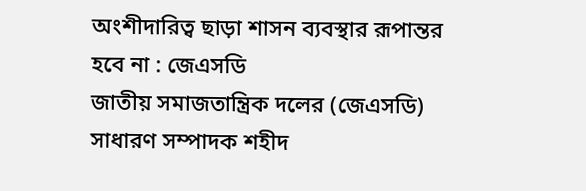অংশীদারিত্ব ছাড়া শাসন ব্যবস্থার রূপান্তর হবে না : জেএসডি
জাতীয় সমাজতান্ত্রিক দলের (জেএসডি) সাধারণ সম্পাদক শহীদ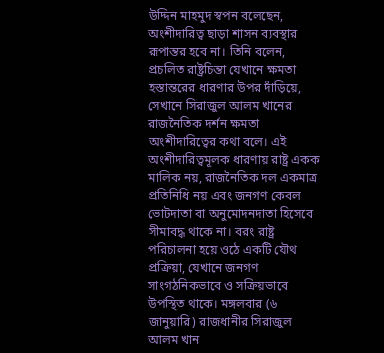উদ্দিন মাহমুদ স্বপন বলেছেন, অংশীদারিত্ব ছাড়া শাসন ব্যবস্থার রূপান্তর হবে না। তিনি বলেন, প্রচলিত রাষ্ট্রচিন্তা যেখানে ক্ষমতা হস্তান্তরের ধারণার উপর দাঁড়িয়ে, সেখানে সিরাজুল আলম খানের রাজনৈতিক দর্শন ক্ষমতা অংশীদারিত্বের কথা বলে। এই অংশীদারিত্বমূলক ধারণায় রাষ্ট্র একক মালিক নয়, রাজনৈতিক দল একমাত্র প্রতিনিধি নয় এবং জনগণ কেবল ভোটদাতা বা অনুমোদনদাতা হিসেবে সীমাবদ্ধ থাকে না। বরং রাষ্ট্র পরিচালনা হয়ে ওঠে একটি যৌথ প্রক্রিয়া, যেখানে জনগণ সাংগঠনিকভাবে ও সক্রিয়ভাবে উপস্থিত থাকে। মঙ্গলবার (৬ জানুয়ারি) রাজধানীর সিরাজুল আলম খান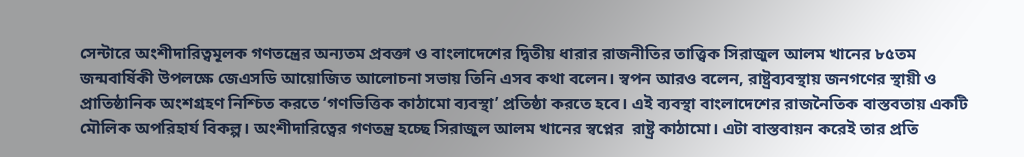সেন্টারে অংশীদারিত্বমূলক গণতন্ত্রের অন্যতম প্রবক্তা ও বাংলাদেশের দ্বিতীয় ধারার রাজনীতির তাত্ত্বিক সিরাজুল আলম খানের ৮৫তম জন্মবার্ষিকী উপলক্ষে জেএসডি আয়োজিত আলোচনা সভায় তিনি এসব কথা বলেন। স্বপন আরও বলেন, রাষ্ট্রব্যবস্থায় জনগণের স্থায়ী ও প্রাতিষ্ঠানিক অংশগ্রহণ নিশ্চিত করতে ‘গণভিত্তিক কাঠামো ব্যবস্থা’ প্রতিষ্ঠা করতে হবে। এই ব্যবস্থা বাংলাদেশের রাজনৈতিক বাস্তবতায় একটি মৌলিক অপরিহার্য বিকল্প। অংশীদারিত্বের গণতন্ত্র হচ্ছে সিরাজুল আলম খানের স্বপ্নের  রাষ্ট্র কাঠামো। এটা বাস্তবায়ন করেই তার প্রতি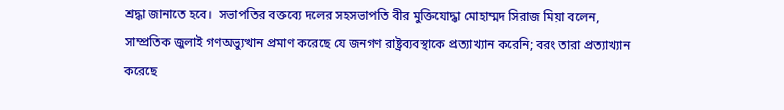শ্রদ্ধা জানাতে হবে।  সভাপতির বক্তব্যে দলের সহসভাপতি বীর মুক্তিযোদ্ধা মোহাম্মদ সিরাজ মিয়া বলেন, সাম্প্রতিক জুলাই গণঅভ্যুত্থান প্রমাণ করেছে যে জনগণ রাষ্ট্রব্যবস্থাকে প্রত্যাখ্যান করেনি; বরং তারা প্রত্যাখ্যান করেছে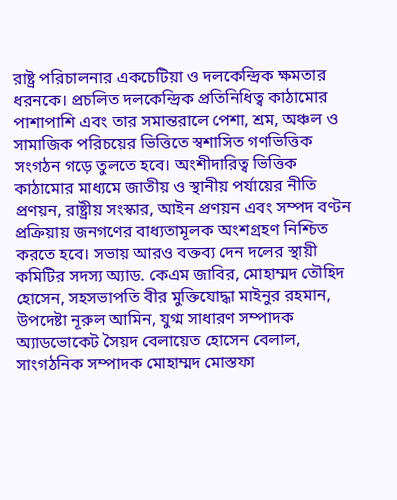রাষ্ট্র পরিচালনার একচেটিয়া ও দলকেন্দ্রিক ক্ষমতার ধরনকে। প্রচলিত দলকেন্দ্রিক প্রতিনিধিত্ব কাঠামোর পাশাপাশি এবং তার সমান্তরালে পেশা, শ্রম, অঞ্চল ও সামাজিক পরিচয়ের ভিত্তিতে স্বশাসিত গণভিত্তিক সংগঠন গড়ে তুলতে হবে। অংশীদারিত্ব ভিত্তিক কাঠামোর মাধ্যমে জাতীয় ও স্থানীয় পর্যায়ের নীতি প্রণয়ন, রাষ্ট্রীয় সংস্কার, আইন প্রণয়ন এবং সম্পদ বণ্টন প্রক্রিয়ায় জনগণের বাধ্যতামূলক অংশগ্রহণ নিশ্চিত করতে হবে। সভায় আরও বক্তব্য দেন দলের স্থায়ী কমিটির সদস্য অ্যাড. কেএম জাবির, মোহাম্মদ তৌহিদ হোসেন, সহসভাপতি বীর মুক্তিযোদ্ধা মাইনুর রহমান, উপদেষ্টা নূরুল আমিন, যুগ্ম সাধারণ সম্পাদক অ্যাডভোকেট সৈয়দ বেলায়েত হোসেন বেলাল, সাংগঠনিক সম্পাদক মোহাম্মদ মোস্তফা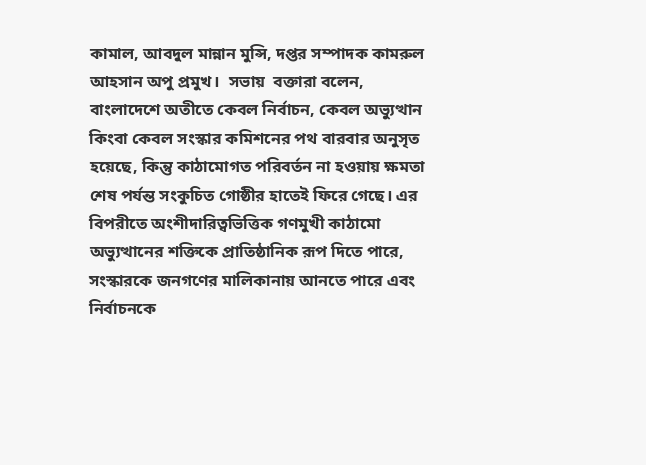কামাল, আবদুল মান্নান মুন্সি, দপ্তর সম্পাদক কামরুল আহসান অপু প্রমুখ।  সভায়  বক্তারা বলেন, বাংলাদেশে অতীতে কেবল নির্বাচন, কেবল অভ্যুত্থান কিংবা কেবল সংস্কার কমিশনের পথ বারবার অনুসৃত হয়েছে, কিন্তু কাঠামোগত পরিবর্তন না হওয়ায় ক্ষমতা শেষ পর্যন্ত সংকুচিত গোষ্ঠীর হাতেই ফিরে গেছে। এর বিপরীতে অংশীদারিত্বভিত্তিক গণমুখী কাঠামো অভ্যুত্থানের শক্তিকে প্রাতিষ্ঠানিক রূপ দিতে পারে, সংস্কারকে জনগণের মালিকানায় আনতে পারে এবং নির্বাচনকে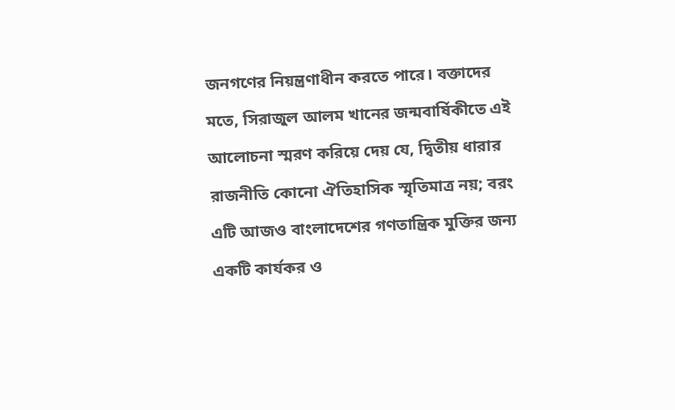জনগণের নিয়ন্ত্রণাধীন করতে পারে। বক্তাদের মতে, সিরাজুল আলম খানের জন্মবার্ষিকীতে এই আলোচনা স্মরণ করিয়ে দেয় যে, দ্বিতীয় ধারার রাজনীতি কোনো ঐতিহাসিক স্মৃতিমাত্র নয়; বরং এটি আজও বাংলাদেশের গণতান্ত্রিক মুক্তির জন্য একটি কার্যকর ও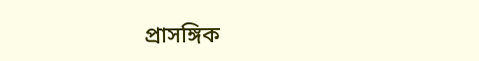প্রাসঙ্গিক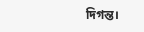দিগন্ত।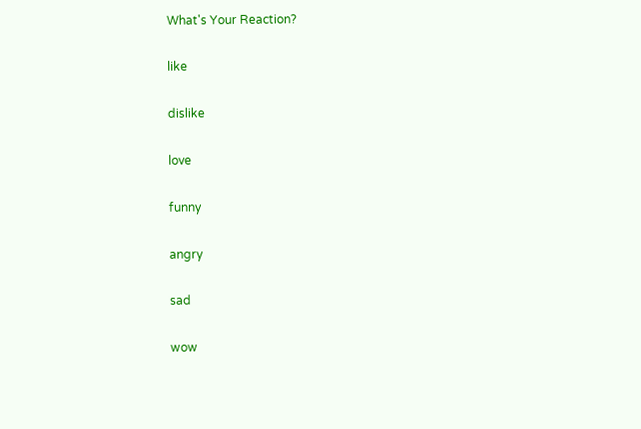What's Your Reaction?

like

dislike

love

funny

angry

sad

wow